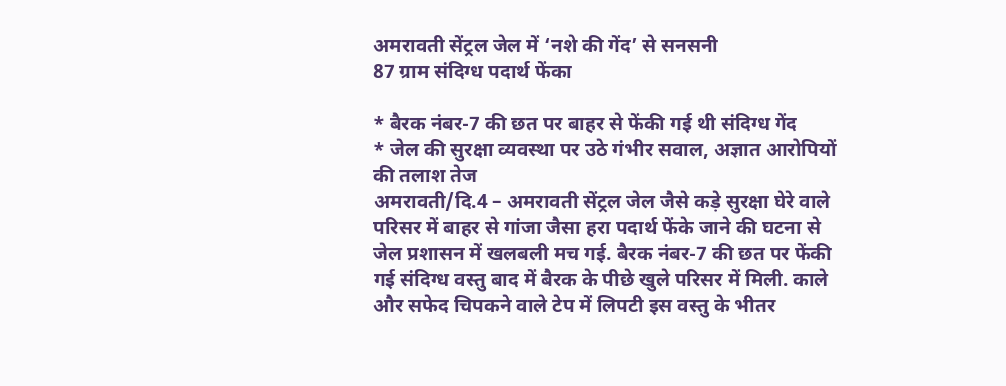अमरावती सेंट्रल जेल में ‘नशे की गेंद’ से सनसनी
87 ग्राम संदिग्ध पदार्थ फेंका

* बैरक नंबर-7 की छत पर बाहर से फेंकी गई थी संदिग्ध गेंद
* जेल की सुरक्षा व्यवस्था पर उठे गंभीर सवाल, अज्ञात आरोपियों की तलाश तेज
अमरावती/दि.4 – अमरावती सेंट्रल जेल जैसे कड़े सुरक्षा घेरे वाले परिसर में बाहर से गांजा जैसा हरा पदार्थ फेंके जाने की घटना से जेल प्रशासन में खलबली मच गई. बैरक नंबर-7 की छत पर फेंकी गई संदिग्ध वस्तु बाद में बैरक के पीछे खुले परिसर में मिली. काले और सफेद चिपकने वाले टेप में लिपटी इस वस्तु के भीतर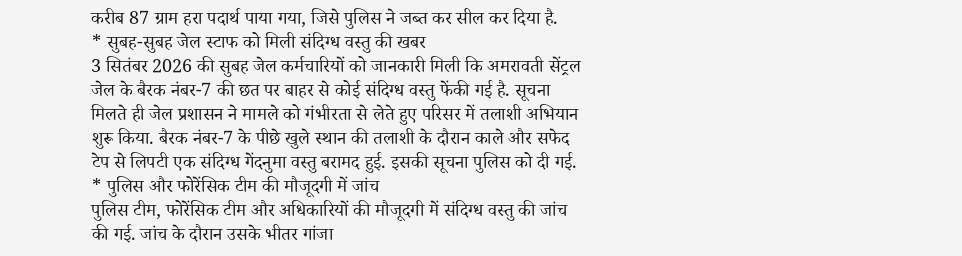करीब 87 ग्राम हरा पदार्थ पाया गया, जिसे पुलिस ने जब्त कर सील कर दिया है.
* सुबह-सुबह जेल स्टाफ को मिली संदिग्ध वस्तु की खबर
3 सितंबर 2026 की सुबह जेल कर्मचारियों को जानकारी मिली कि अमरावती सेंट्रल जेल के बैरक नंबर-7 की छत पर बाहर से कोई संदिग्ध वस्तु फेंकी गई है. सूचना मिलते ही जेल प्रशासन ने मामले को गंभीरता से लेते हुए परिसर में तलाशी अभियान शुरू किया. बैरक नंबर-7 के पीछे खुले स्थान की तलाशी के दौरान काले और सफेद टेप से लिपटी एक संदिग्ध गेंदनुमा वस्तु बरामद हुई. इसकी सूचना पुलिस को दी गई.
* पुलिस और फोरेंसिक टीम की मौजूदगी में जांच
पुलिस टीम, फोरेंसिक टीम और अधिकारियों की मौजूदगी में संदिग्ध वस्तु की जांच की गई. जांच के दौरान उसके भीतर गांजा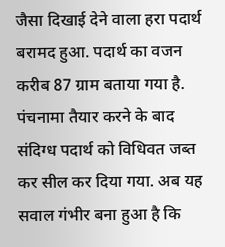जैसा दिखाई देने वाला हरा पदार्थ बरामद हुआ. पदार्थ का वजन करीब 87 ग्राम बताया गया है. पंचनामा तैयार करने के बाद संदिग्ध पदार्थ को विधिवत जब्त कर सील कर दिया गया. अब यह सवाल गंभीर बना हुआ है कि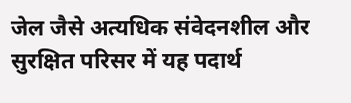जेल जैसे अत्यधिक संवेदनशील और सुरक्षित परिसर में यह पदार्थ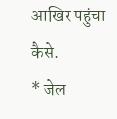आखिर पहुंचा कैसे.
* जेल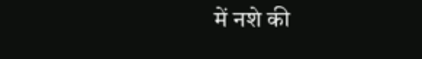में नशे की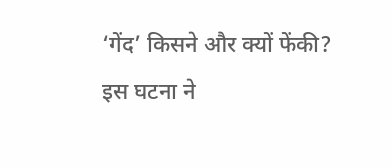‘गेंद’ किसने और क्यों फेंकी?
इस घटना ने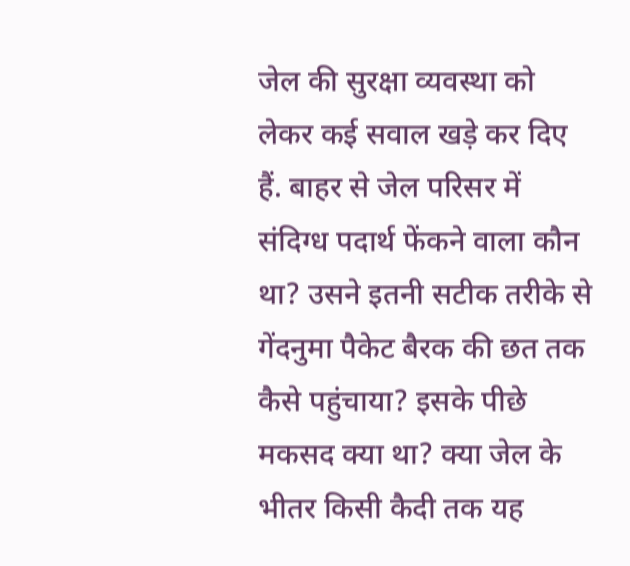जेल की सुरक्षा व्यवस्था को लेकर कई सवाल खड़े कर दिए हैं. बाहर से जेल परिसर में संदिग्ध पदार्थ फेंकने वाला कौन था? उसने इतनी सटीक तरीके से गेंदनुमा पैकेट बैरक की छत तक कैसे पहुंचाया? इसके पीछे मकसद क्या था? क्या जेल के भीतर किसी कैदी तक यह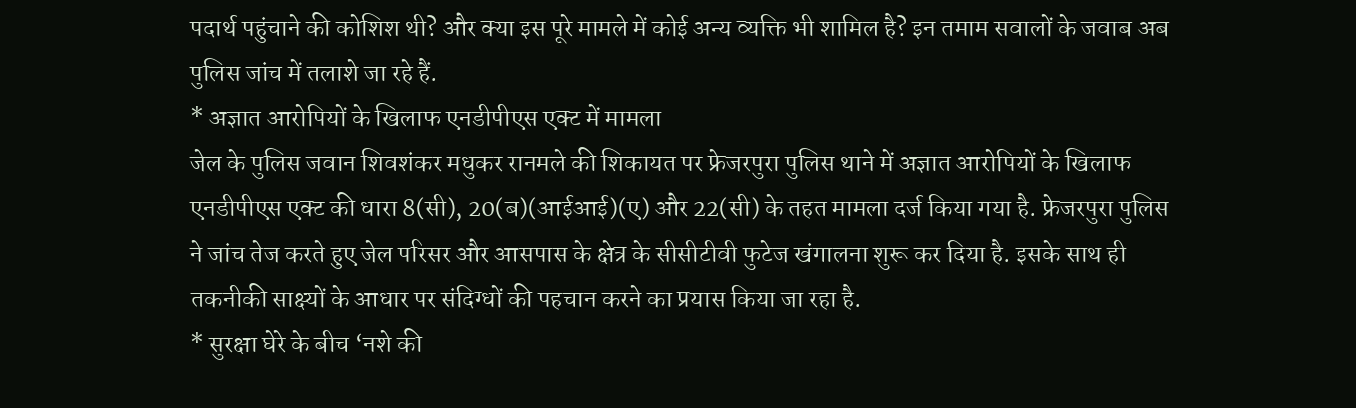पदार्थ पहुंचाने की कोशिश थी? और क्या इस पूरे मामले में कोई अन्य व्यक्ति भी शामिल है? इन तमाम सवालों के जवाब अब पुलिस जांच में तलाशे जा रहे हैं.
* अज्ञात आरोपियों के खिलाफ एनडीपीएस एक्ट में मामला
जेल के पुलिस जवान शिवशंकर मधुकर रानमले की शिकायत पर फ्रेजरपुरा पुलिस थाने में अज्ञात आरोपियों के खिलाफ एनडीपीएस एक्ट की धारा 8(सी), 20(ब)(आईआई)(ए) और 22(सी) के तहत मामला दर्ज किया गया है. फ्रेजरपुरा पुलिस ने जांच तेज करते हुए जेल परिसर और आसपास के क्षेत्र के सीसीटीवी फुटेज खंगालना शुरू कर दिया है. इसके साथ ही तकनीकी साक्ष्यों के आधार पर संदिग्धों की पहचान करने का प्रयास किया जा रहा है.
* सुरक्षा घेरे के बीच ‘नशे की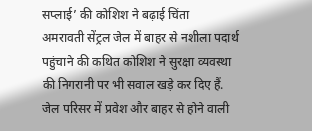सप्लाई’ की कोशिश ने बढ़ाई चिंता
अमरावती सेंट्रल जेल में बाहर से नशीला पदार्थ पहुंचाने की कथित कोशिश ने सुरक्षा व्यवस्था की निगरानी पर भी सवाल खड़े कर दिए हैं. जेल परिसर में प्रवेश और बाहर से होने वाली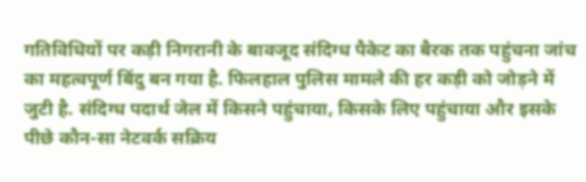गतिविधियों पर कड़ी निगरानी के बावजूद संदिग्ध पैकेट का बैरक तक पहुंचना जांच का महत्वपूर्ण बिंदु बन गया है. फिलहाल पुलिस मामले की हर कड़ी को जोड़ने में जुटी है. संदिग्ध पदार्थ जेल में किसने पहुंचाया, किसके लिए पहुंचाया और इसके पीछे कौन-सा नेटवर्क सक्रिय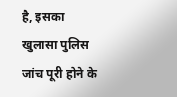है, इसका खुलासा पुलिस जांच पूरी होने के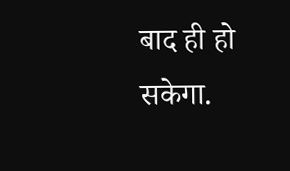बाद ही हो सकेगा.